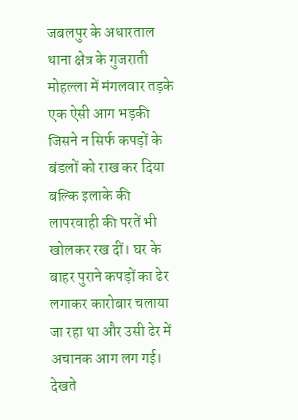जबलपुर के अधारताल थाना क्षेत्र के गुजराती मोहल्ला में मंगलवार तड़के एक ऐसी आग भड़की जिसने न सिर्फ कपड़ों के बंडलों को राख कर दिया बल्कि इलाके की लापरवाही की परतें भी खोलकर रख दीं। घर के बाहर पुराने कपड़ों का ढेर लगाकर कारोबार चलाया जा रहा था और उसी ढेर में अचानक आग लग गई। देखते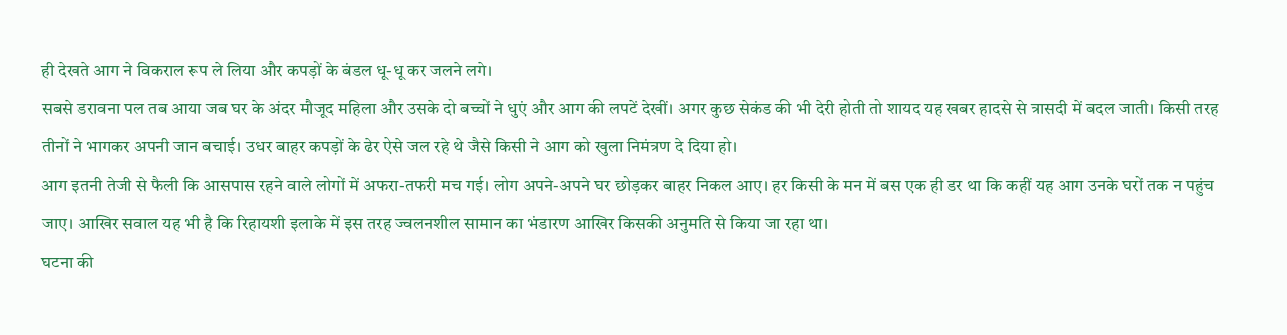ही देखते आग ने विकराल रूप ले लिया और कपड़ों के बंडल धू-धू कर जलने लगे।
सबसे डरावना पल तब आया जब घर के अंदर मौजूद महिला और उसके दो बच्चों ने धुएं और आग की लपटें देखीं। अगर कुछ सेकंड की भी देरी होती तो शायद यह खबर हादसे से त्रासदी में बदल जाती। किसी तरह तीनों ने भागकर अपनी जान बचाई। उधर बाहर कपड़ों के ढेर ऐसे जल रहे थे जैसे किसी ने आग को खुला निमंत्रण दे दिया हो।
आग इतनी तेजी से फैली कि आसपास रहने वाले लोगों में अफरा-तफरी मच गई। लोग अपने-अपने घर छोड़कर बाहर निकल आए। हर किसी के मन में बस एक ही डर था कि कहीं यह आग उनके घरों तक न पहुंच जाए। आखिर सवाल यह भी है कि रिहायशी इलाके में इस तरह ज्वलनशील सामान का भंडारण आखिर किसकी अनुमति से किया जा रहा था।
घटना की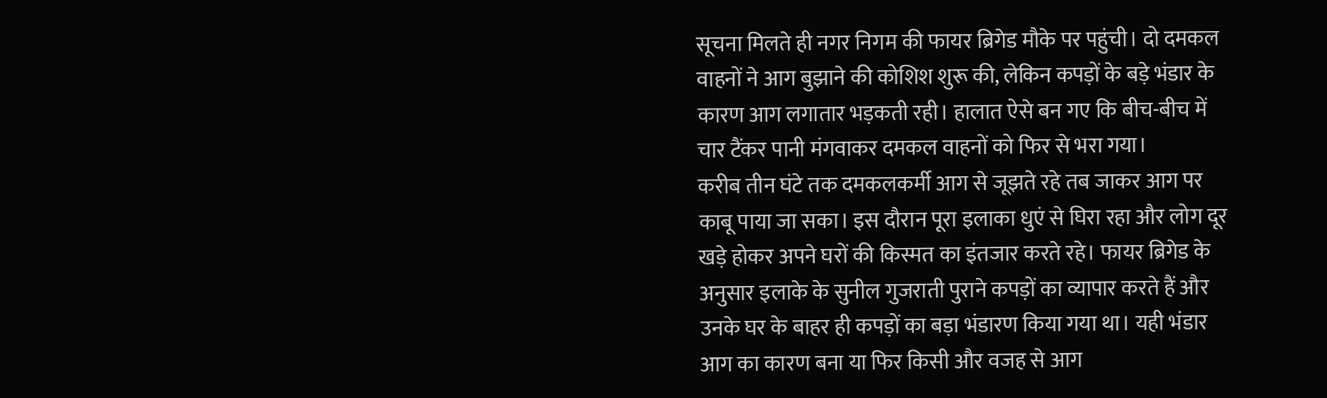सूचना मिलते ही नगर निगम की फायर ब्रिगेड मौके पर पहुंची। दो दमकल वाहनों ने आग बुझाने की कोशिश शुरू की, लेकिन कपड़ों के बड़े भंडार के कारण आग लगातार भड़कती रही। हालात ऐसे बन गए कि बीच-बीच में चार टैंकर पानी मंगवाकर दमकल वाहनों को फिर से भरा गया।
करीब तीन घंटे तक दमकलकर्मी आग से जूझते रहे तब जाकर आग पर काबू पाया जा सका। इस दौरान पूरा इलाका धुएं से घिरा रहा और लोग दूर खड़े होकर अपने घरों की किस्मत का इंतजार करते रहे। फायर ब्रिगेड के अनुसार इलाके के सुनील गुजराती पुराने कपड़ों का व्यापार करते हैं और उनके घर के बाहर ही कपड़ों का बड़ा भंडारण किया गया था। यही भंडार आग का कारण बना या फिर किसी और वजह से आग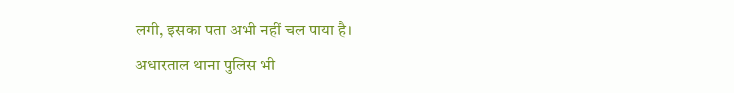लगी, इसका पता अभी नहीं चल पाया है।
अधारताल थाना पुलिस भी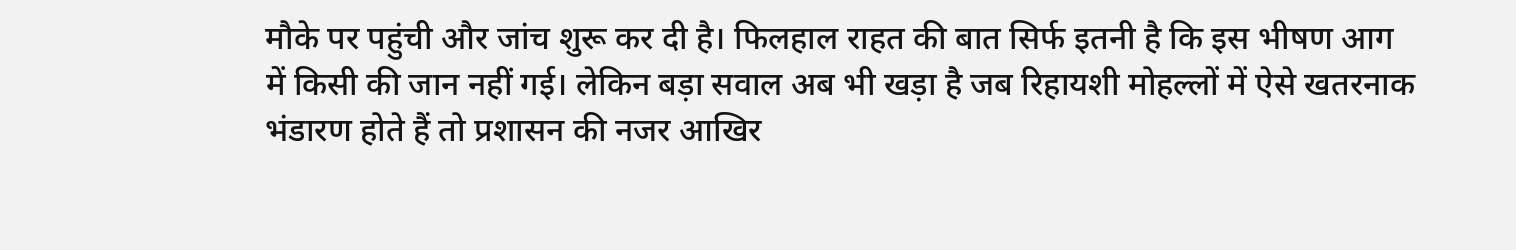मौके पर पहुंची और जांच शुरू कर दी है। फिलहाल राहत की बात सिर्फ इतनी है कि इस भीषण आग में किसी की जान नहीं गई। लेकिन बड़ा सवाल अब भी खड़ा है जब रिहायशी मोहल्लों में ऐसे खतरनाक भंडारण होते हैं तो प्रशासन की नजर आखिर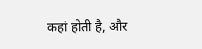कहां होती है, और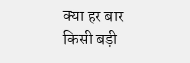क्या हर बार किसी बड़ी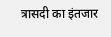त्रासदी का इंतजार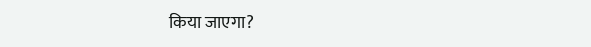किया जाएगा?